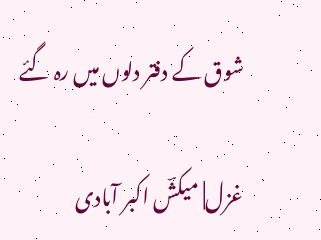شوق کے دفتر دلوں میں رہ گئے

غزل| میکشؔ اکبر آبادی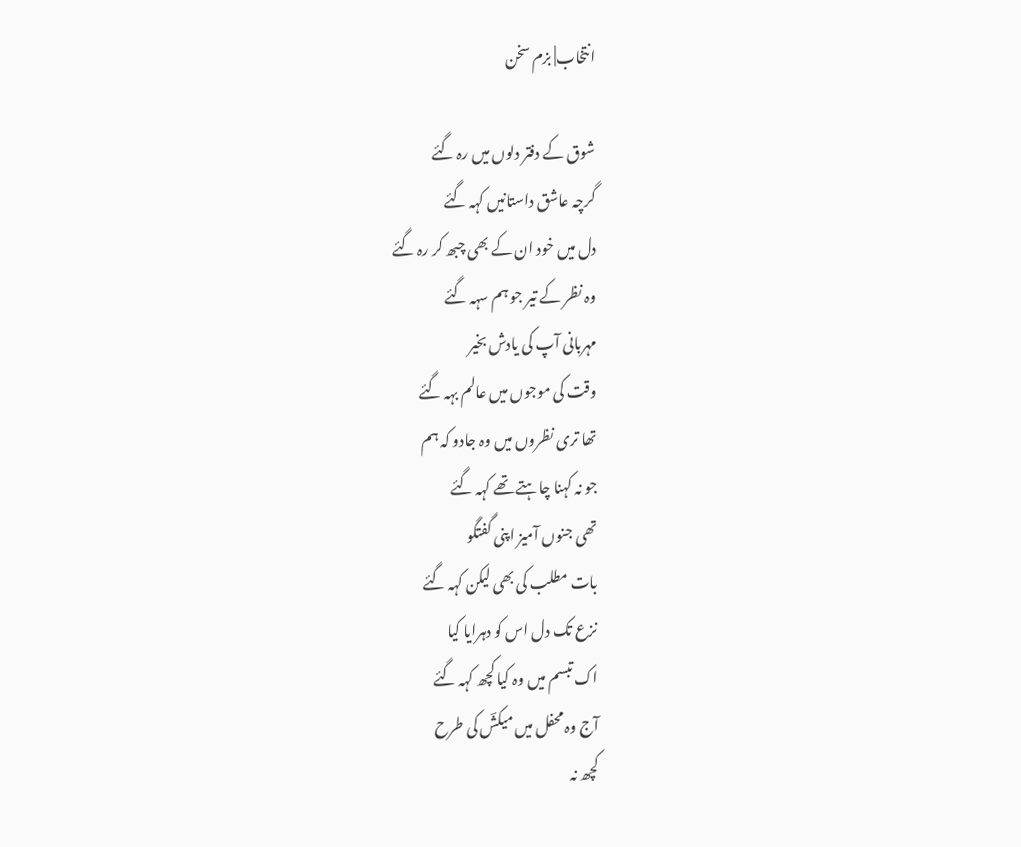انتخاب| بزم سخن

شوق کے دفتر دلوں میں رہ گئے
گرچہ عاشق داستانیں کہہ گئے
دل میں خود ان کے بھی چبھ کر رہ گئے
وہ نظر کے تیر جو ہم سہہ گئے
مہربانی آپ کی یادش بخیر
وقت کی موجوں میں عالم بہہ گئے
تھا تری نظروں میں وہ جادو کہ ہم
جو نہ کہنا چاہتے تھے کہہ گئے
تھی جنوں آمیز اپنی گفتگو
بات مطلب کی بھی لیکن کہہ گئے
نزع تک دل اس کو دہرایا کیا
اک تبسم میں وہ کیا کچھ کہہ گئے
آج وہ محفل میں میکشؔ کی طرح
کچھ نہ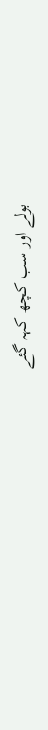بولے اور سب کچھ کہہ گئے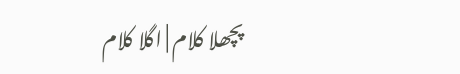پچھلا کلام | اگلا کلام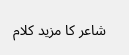شاعر کا مزید کلام